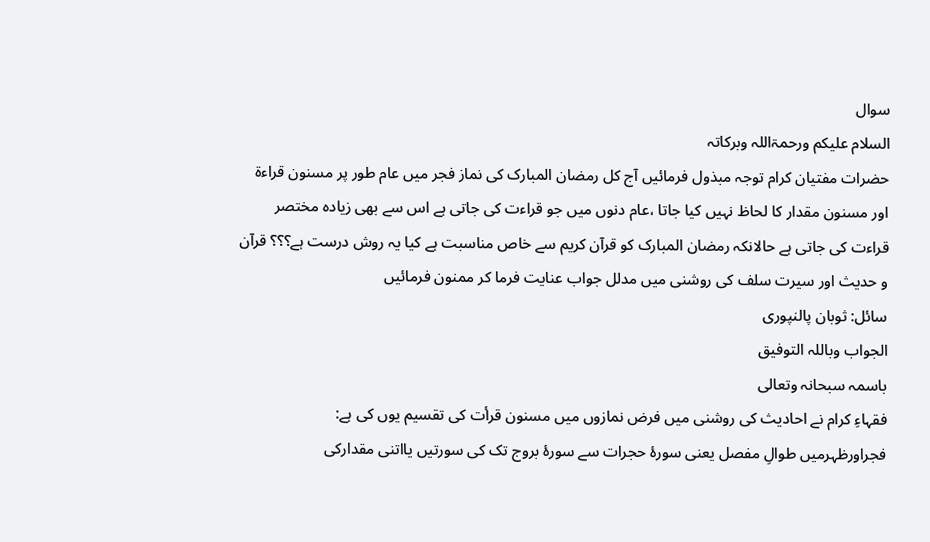سوال
السلام علیکم ورحمۃاللہ وبرکاتہ
حضرات مفتیان کرام توجہ مبذول فرمائیں آج کل رمضان المبارک کی نماز فجر میں عام طور پر مسنون قراءة اور مسنون مقدار کا لحاظ نہیں کیا جاتا ،عام دنوں میں جو قراءت کی جاتی ہے اس سے بھی زیادہ مختصر قراءت کی جاتی ہے حالانکہ رمضان المبارک کو قرآن کریم سے خاص مناسبت ہے کیا یہ روش درست ہے؟؟؟ قرآن و حدیث اور سیرت سلف کی روشنی میں مدلل جواب عنایت فرما کر ممنون فرمائیں
سائل: ثوبان پالنپوری
الجواب وباللہ التوفیق
باسمہ سبحانہ وتعالی
فقہاءِ کرام نے احادیث کی روشنی میں فرض نمازوں میں مسنون قرأت کی تقسیم یوں کی ہے:
فجراورظہرمیں طوالِ مفصل یعنی سورۂ حجرات سے سورۂ بروج تک کی سورتیں یااتنی مقدارکی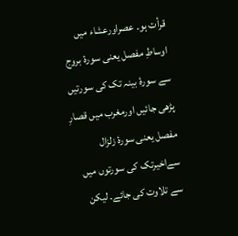قرأت ہو۔ عصراورعشاء میں اوساطِ مفصل یعنی سورۂ بروج سے سورۂ بینہ تک کی سورتیں پڑھی جائیں اورمغرب میں قصارِ مفصل یعنی سورۂ زلزال سےاخیرتک کی سورتوں میں سے تلاوت کی جائے۔ لیکن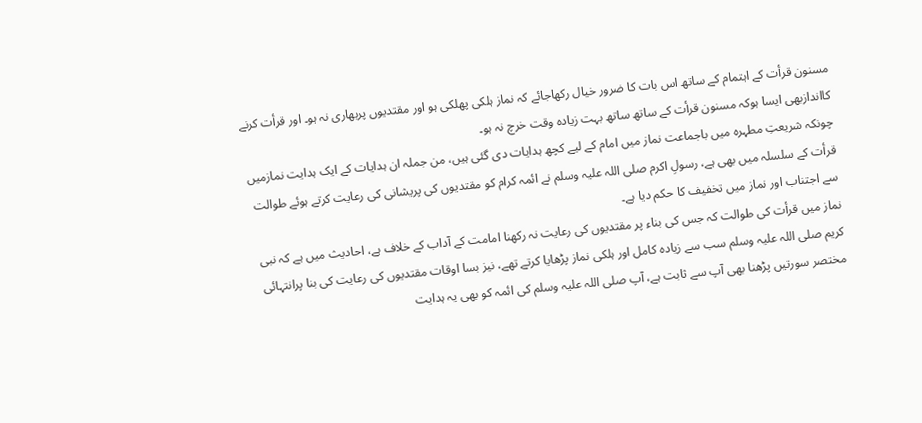مسنون قرأت کے اہتمام کے ساتھ اس بات کا ضرور خیال رکھاجائے کہ نماز ہلکی پھلکی ہو اور مقتدیوں پربھاری نہ ہو۔ اور قرأت کرنے کااندازبھی ایسا ہوکہ مسنون قرأت کے ساتھ ساتھ بہت زیادہ وقت خرچ نہ ہو۔
چونکہ شریعتِ مطہرہ میں باجماعت نماز میں امام کے لیے کچھ ہدایات دی گئی ہیں، من جملہ ان ہدایات کے ایک ہدایت نمازمیں قرأت کے سلسلہ میں بھی ہے، رسولِ اکرم صلی اللہ علیہ وسلم نے ائمہ کرام کو مقتدیوں کی پریشانی کی رعایت کرتے ہوئے طوالت سے اجتناب اور نماز میں تخفیف کا حکم دیا ہے۔
نماز میں قرأت کی طوالت کہ جس کی بناء پر مقتدیوں کی رعایت نہ رکھنا امامت کے آداب کے خلاف ہے، احادیث میں ہے کہ نبی کریم صلی اللہ علیہ وسلم سب سے زیادہ کامل اور ہلکی نماز پڑھایا کرتے تھے، نیز بسا اوقات مقتدیوں کی رعایت کی بنا پرانتہائی مختصر سورتیں پڑھنا بھی آپ سے ثابت ہے، آپ صلی اللہ علیہ وسلم کی ائمہ کو بھی یہ ہدایت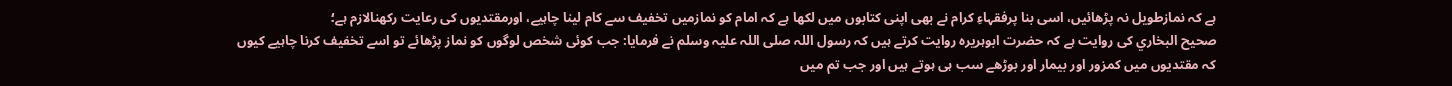ہے کہ نمازطویل نہ پڑھائیں، اسی بنا پرفقہاءِ کرام نے بھی اپنی کتابوں میں لکھا ہے کہ امام کو نمازمیں تخفیف سے کام لینا چاہیے، اورمقتدیوں کی رعایت رکھنالازم ہے؛
صحیح البخاري کی روایت ہے کہ حضرت ابوہریرہ روایت کرتے ہیں کہ رسول اللہ صلی اللہ علیہ وسلم نے فرمایا: جب کوئی شخص لوگوں کو نماز پڑھائے تو اسے تخفیف کرنا چاہیے کیوں کہ مقتدیوں میں کمزور اور بیمار اور بوڑھے سب ہی ہوتے ہیں اور جب تم میں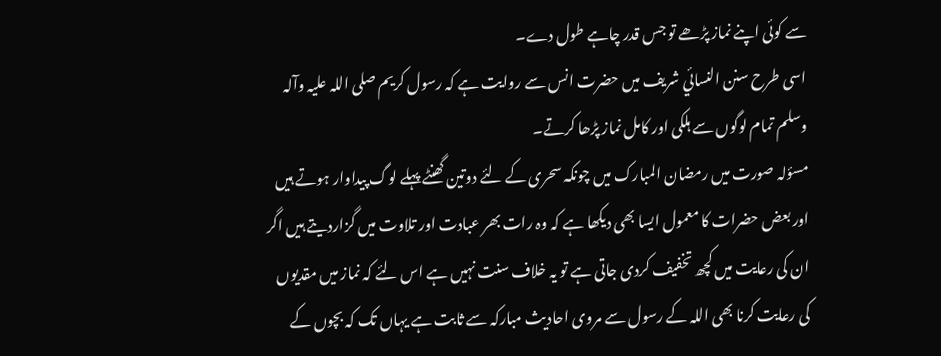سے کوئی اپنے نماز پڑھے تو جس قدر چاہے طول دے۔
اسی طرح سنن النسائي شریف میں حضرت انس سے روایت ہے کہ رسول کریم صلی اللہ علیہ وآلہ وسلم تمام لوگوں سے ہلکی اور کامل نماز پڑھا کرتے۔
مسؤلہ صورت میں رمضان المبارک میں چونکہ سحری کے لئے دوتین گھنٹے پہلے لوگ پیداوار ہوتے ہیں اور بعض حضرات کا معمول ایسا بھی دیکھا ہے کہ وہ رات بھر عبادت اور تلاوت میں گزاردیتے ہیں اگر ان کی رعایت میں کچھ تخفیف کردی جاتی ہے تو یہ خلاف سنت نہیں ہے اس لئے کہ نماز میں مقدیوں کی رعایت کرنا بھی اللہ کے رسول سے مروی احادیث مبارکہ سے ثابت ہے یہاں تک کہ بچوں کے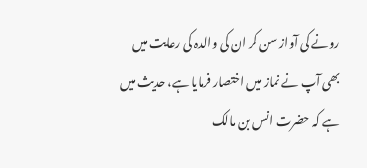رونے کی آواز سن کر ان کی والدہ کی رعایت میں بھی آپ نے نماز میں اختصار فرمایا ہے، حدیث میں ہے کہ حضرت انس بن مالک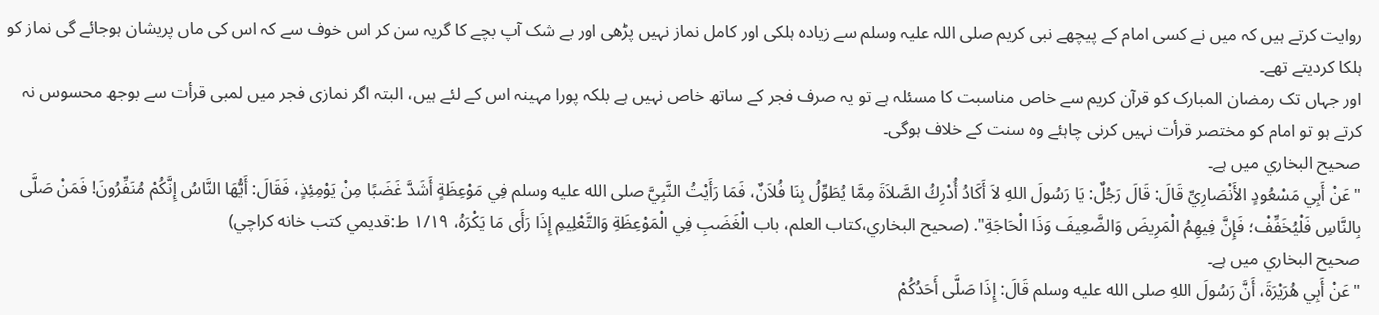روایت کرتے ہیں کہ میں نے کسی امام کے پیچھے نبی کریم صلی اللہ علیہ وسلم سے زیادہ ہلکی اور کامل نماز نہیں پڑھی اور بے شک آپ بچے کا گریہ سن کر اس خوف سے کہ اس کی ماں پریشان ہوجائے گی نماز کو ہلکا کردیتے تھے۔
اور جہاں تک رمضان المبارک کو قرآن کریم سے خاص مناسبت کا مسئلہ ہے تو یہ صرف فجر کے ساتھ خاص نہیں ہے بلکہ پورا مہینہ اس کے لئے ہیں، البتہ اگر نمازی فجر میں لمبی قرأت سے بوجھ محسوس نہ کرتے ہو تو امام کو مختصر قرأت نہیں کرنی چاہئے وہ سنت کے خلاف ہوگی۔
صحیح البخاري میں ہے۔
"عَنْ أَبِي مَسْعُودٍ الأَنْصَارِيِّ قَالَ: قَالَ رَجُلٌ: يَا رَسُولَ اللهِ لاَ أَكَادُ أُدْرِكُ الصَّلاَةَ مِمَّا يُطَوِّلُ بِنَا فُلاَنٌ، فَمَا رَأَيْتُ النَّبِيَّ صلى الله عليه وسلم فِي مَوْعِظَةٍ أَشَدَّ غَضَبًا مِنْ يَوْمِئِذٍ، فَقَالَ: أَيُّهَا النَّاسُ إِنَّكُمْ مُنَفِّرُونَ! فَمَنْ صَلَّى بِالنَّاسِ فَلْيُخَفِّفْ؛ فَإِنَّ فِيهِمُ الْمَرِيضَ وَالضَّعِيفَ وَذَا الْحَاجَةِ". (صحیح البخاري،کتاب العلم، باب الْغَضَبِ فِي الْمَوْعِظَةِ وَالتَّعْلِيمِ إِذَا رَأَى مَا يَكْرَهُ، ١/١٩ ط:قدیمي کتب خانه کراچي)
صحیح البخاري میں ہے۔
"عَنْ أَبِي هُرَيْرَةَ، أَنَّ رَسُولَ اللهِ صلى الله عليه وسلم قَالَ: إِذَا صَلَّى أَحَدُكُمْ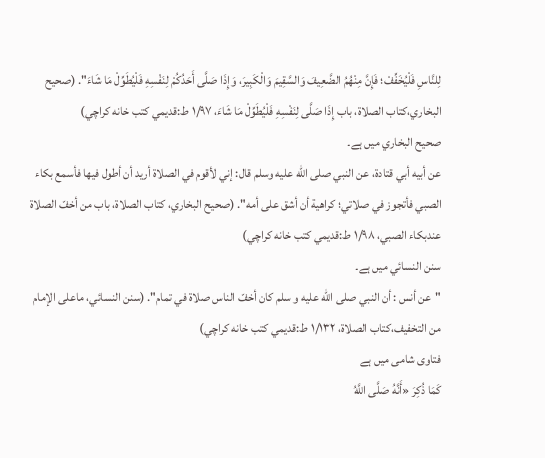لِلنَّاسِ فَلْيُخَفِّفْ؛ فَإِنَّ مِنْهُمُ الضَّعِيفَ وَالسَّقِيمَ وَالْكَبِيرَ، وَإِذَا صَلَّى أَحَدُكُمْ لِنَفْسِهِ فَلْيُطَوِّلْ مَا شَاءَ". (صحیح البخاري،کتاب الصلاة، باب إِذَا صَلَّى لِنَفْسِهِ فَلْيُطَوِّلْ مَا شَاءَ، ١/٩٧ ط:قدیمي کتب خانه کراچي)
صحیح البخاري میں ہے۔
عن أبيه أبي قتادة، عن النبي صلى الله عليه وسلم قال: إني لأقوم في الصلاة أريد أن أطول فيها فأسمع بكاء الصبي فأتجوز في صلاتي؛ كراهية أن أشق على أمه". (صحیح البخاري، کتاب الصلاة، باب من أخفّ الصلاة عندبکاء الصبي، ١/٩٨ ط:قدیمي کتب خانه کراچي)
سنن النسائي میں ہے۔
"عن أنس : أن النبي صلى الله عليه و سلم كان أخفّ الناس صلاة في تمام". (سنن النسائي، ماعلی الإمام من التخفیف،کتاب الصلاة، ١/١٣٢ ط:قدیمي کتب خانه کراچي)
فتاوی شامی میں ہے
كَمَا ذُكِرَ «أَنَّهُ صَلَّى اللَّهُ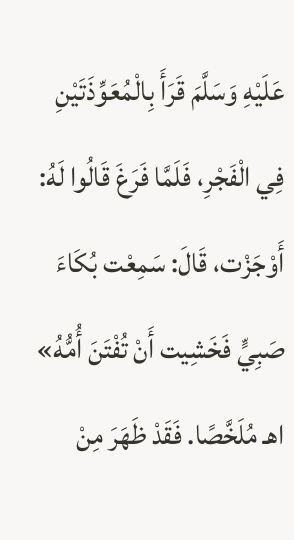عَلَيْهِ وَسَلَّمَ قَرَأَ بِالْمُعَوِّذَتَيْنِ فِي الْفَجْرِ، فَلَمَّا فَرَغَ قَالُوا لَهُ: أَوْجَزْت، قَالَ: سَمِعْت بُكَاءَ صَبِيٍّ فَخَشِيت أَنْ تُفْتَنَ أُمُّهُ» اهـ مُلَخَّصًا. فَقَدْ ظَهَرَ مِنْ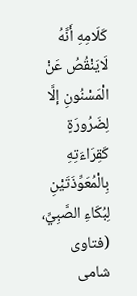كَلَامِهِ أَنَّهُ لَايَنْقُصُ عَنْ الْمَسْنُونِ إلَّا لِضَرُورَةٍ كَقِرَاءَتِهِ بِالْمُعَوِّذَتَيْنِ لِبُكَاءِ الصَّبِيِّ، (فتاوی شامی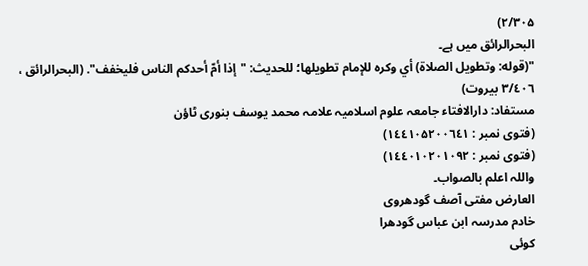٢/٣٠۵)
البحرالرائق میں ہے۔
"(قوله: وتطويل الصلاة) أي وكره للإمام تطويلها؛ للحديث: "إذا أمّ أحدكم الناس فليخفف". (البحرالرائق ، ٣/٤٠٦ بیروت)
مستفاد: دارالافتاء جامعہ علوم اسلامیہ علامہ محمد یوسف بنوری ٹاؤن
(فتوی نمبر : ١٤٤١٠۵٢٠٠٦٤١)
(فتوی نمبر : ١٤٤٠١٠٢٠١٠٩٢)
واللہ اعلم بالصواب۔
العارض مفتی آصف گودھروی
خادم مدرسہ ابن عباس گودھرا
کوئی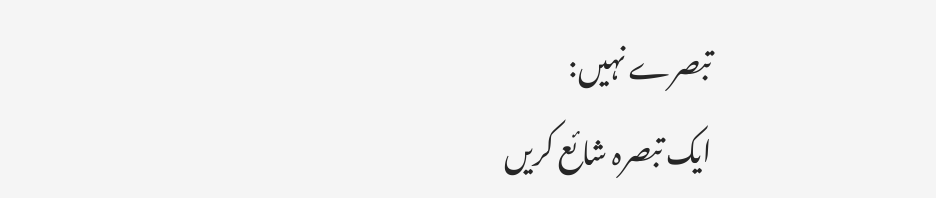تبصرے نہیں:
ایک تبصرہ شائع کریں